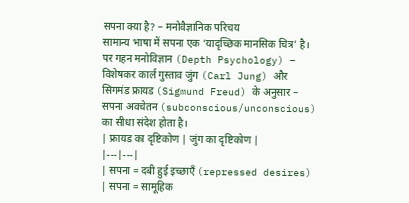सपना क्या है? – मनोवैज्ञानिक परिचय
सामान्य भाषा में सपना एक ‘यादृच्छिक मानसिक चित्र’ है। पर गहन मनोविज्ञान (Depth Psychology) – विशेषकर कार्ल गुस्ताव जुंग (Carl Jung) और सिगमंड फ्रायड (Sigmund Freud) के अनुसार – सपना अवचेतन (subconscious/unconscious) का सीधा संदेश होता है।
| फ्रायड का दृष्टिकोण | जुंग का दृष्टिकोण |
|---|---|
| सपना = दबी हुई इच्छाएँ (repressed desires) | सपना = सामूहिक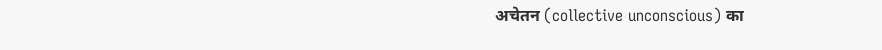अचेतन (collective unconscious) का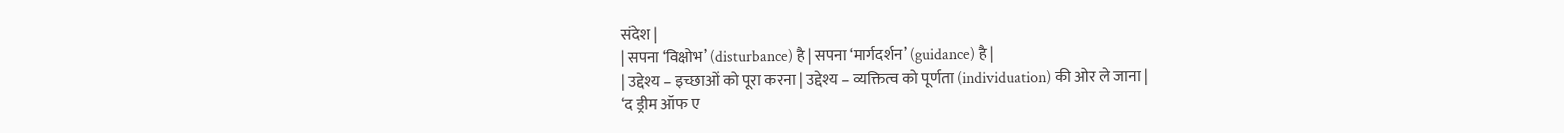संदेश |
| सपना ‘विक्षोभ’ (disturbance) है | सपना ‘मार्गदर्शन’ (guidance) है |
| उद्देश्य – इच्छाओं को पूरा करना | उद्देश्य – व्यक्तित्व को पूर्णता (individuation) की ओर ले जाना |
‘द ड्रीम ऑफ ए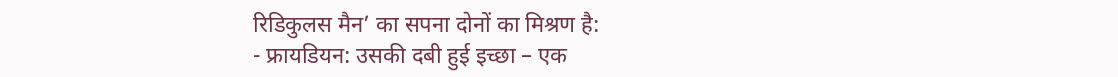रिडिकुलस मैन’ का सपना दोनों का मिश्रण है:
- फ्रायडियन: उसकी दबी हुई इच्छा – एक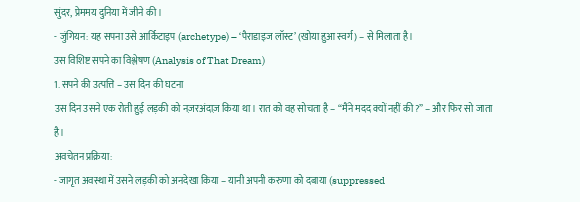सुंदर, प्रेममय दुनिया में जीने की।
- जुंगियन: यह सपना उसे आर्किटाइप (archetype) – ‘पैराडाइज लॉस्ट’ (खोया हुआ स्वर्ग) – से मिलाता है।
उस विशिष्ट सपने का विश्लेषण (Analysis of That Dream)
1. सपने की उत्पत्ति – उस दिन की घटना
उस दिन उसने एक रोती हुई लड़की को नज़रअंदाज़ किया था। रात को वह सोचता है – “मैंने मदद क्यों नहीं की?” – और फिर सो जाता है।
अवचेतन प्रक्रिया:
- जागृत अवस्था में उसने लड़की को अनदेखा किया – यानी अपनी करुणा को दबाया (suppressed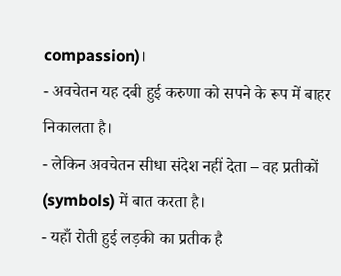compassion)।
- अवचेतन यह दबी हुई करुणा को सपने के रूप में बाहर निकालता है।
- लेकिन अवचेतन सीधा संदेश नहीं देता – वह प्रतीकों (symbols) में बात करता है।
- यहाँ रोती हुई लड़की का प्रतीक है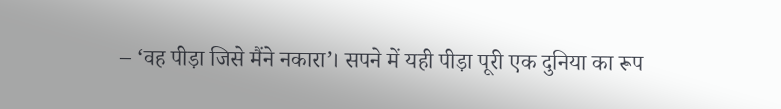– ‘वह पीड़ा जिसे मैंने नकारा’। सपने में यही पीड़ा पूरी एक दुनिया का रूप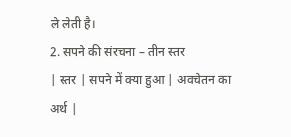ले लेती है।
2. सपने की संरचना – तीन स्तर
| स्तर | सपने में क्या हुआ | अवचेतन का अर्थ |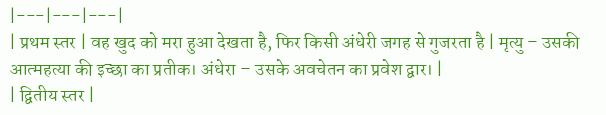|---|---|---|
| प्रथम स्तर | वह खुद को मरा हुआ देखता है, फिर किसी अंधेरी जगह से गुजरता है | मृत्यु – उसकी आत्महत्या की इच्छा का प्रतीक। अंधेरा – उसके अवचेतन का प्रवेश द्वार। |
| द्वितीय स्तर |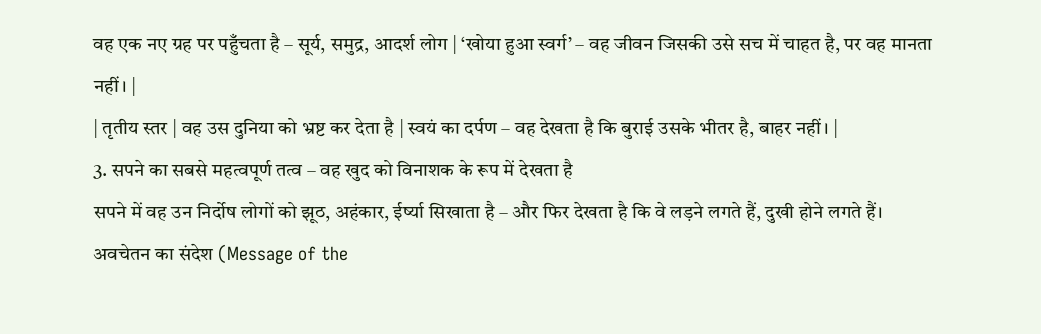वह एक नए ग्रह पर पहुँचता है – सूर्य, समुद्र, आदर्श लोग | ‘खोया हुआ स्वर्ग’ – वह जीवन जिसकी उसे सच में चाहत है, पर वह मानता नहीं। |
| तृतीय स्तर | वह उस दुनिया को भ्रष्ट कर देता है | स्वयं का दर्पण – वह देखता है कि बुराई उसके भीतर है, बाहर नहीं। |
3. सपने का सबसे महत्वपूर्ण तत्व – वह खुद को विनाशक के रूप में देखता है
सपने में वह उन निर्दोष लोगों को झूठ, अहंकार, ईर्ष्या सिखाता है – और फिर देखता है कि वे लड़ने लगते हैं, दुखी होने लगते हैं।
अवचेतन का संदेश (Message of the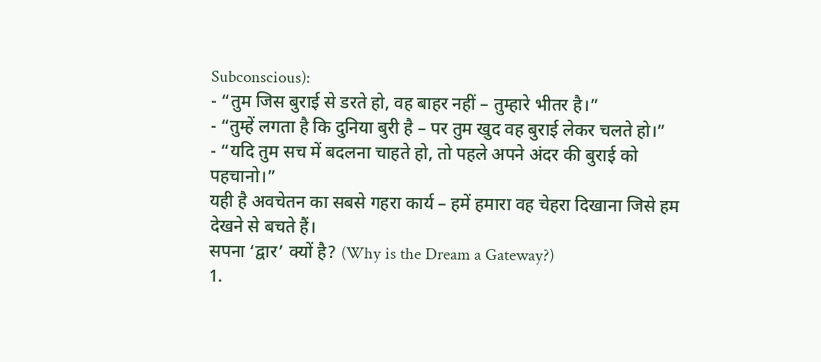Subconscious):
- “तुम जिस बुराई से डरते हो, वह बाहर नहीं – तुम्हारे भीतर है।”
- “तुम्हें लगता है कि दुनिया बुरी है – पर तुम खुद वह बुराई लेकर चलते हो।”
- “यदि तुम सच में बदलना चाहते हो, तो पहले अपने अंदर की बुराई को पहचानो।”
यही है अवचेतन का सबसे गहरा कार्य – हमें हमारा वह चेहरा दिखाना जिसे हम देखने से बचते हैं।
सपना ‘द्वार’ क्यों है? (Why is the Dream a Gateway?)
1.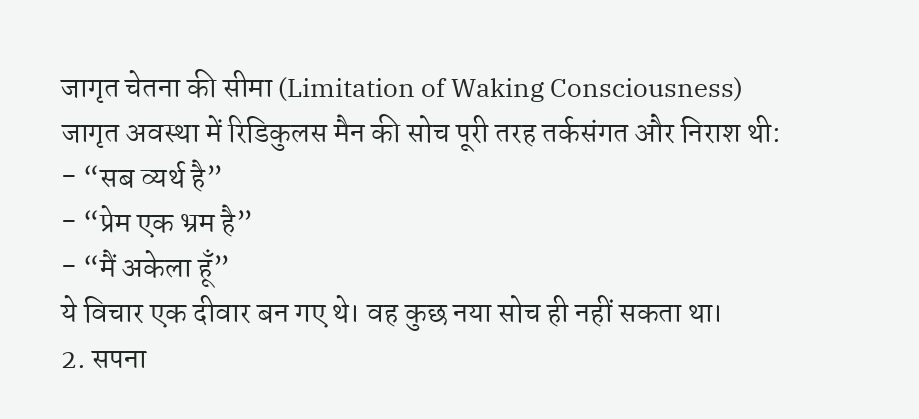जागृत चेतना की सीमा (Limitation of Waking Consciousness)
जागृत अवस्था में रिडिकुलस मैन की सोच पूरी तरह तर्कसंगत और निराश थी:
- “सब व्यर्थ है”
- “प्रेम एक भ्रम है”
- “मैं अकेला हूँ”
ये विचार एक दीवार बन गए थे। वह कुछ नया सोच ही नहीं सकता था।
2. सपना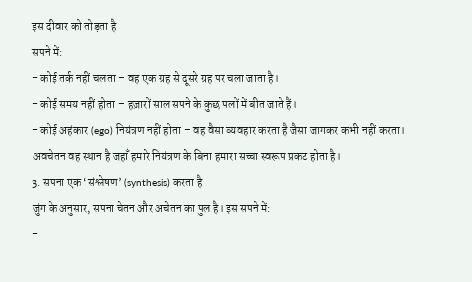इस दीवार को तोड़ता है
सपने में:
- कोई तर्क नहीं चलता – वह एक ग्रह से दूसरे ग्रह पर चला जाता है।
- कोई समय नहीं होता – हज़ारों साल सपने के कुछ पलों में बीत जाते हैं।
- कोई अहंकार (ego) नियंत्रण नहीं होता – वह वैसा व्यवहार करता है जैसा जागकर कभी नहीं करता।
अवचेतन वह स्थान है जहाँ हमारे नियंत्रण के बिना हमारा सच्चा स्वरूप प्रकट होता है।
3. सपना एक ‘संश्लेषण’ (synthesis) करता है
जुंग के अनुसार, सपना चेतन और अचेतन का पुल है। इस सपने में:
-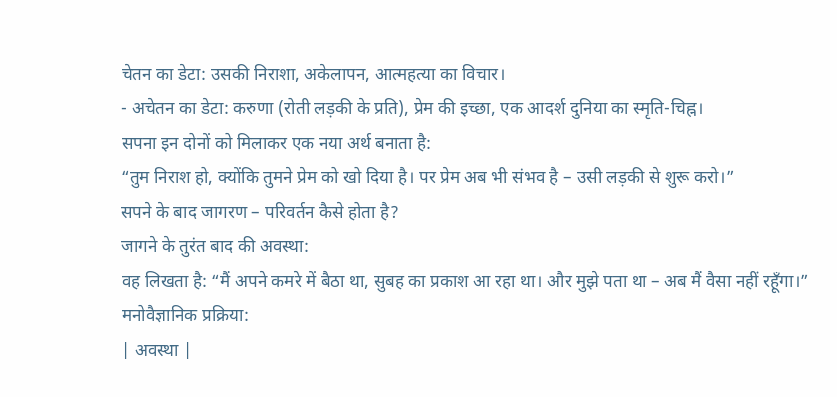चेतन का डेटा: उसकी निराशा, अकेलापन, आत्महत्या का विचार।
- अचेतन का डेटा: करुणा (रोती लड़की के प्रति), प्रेम की इच्छा, एक आदर्श दुनिया का स्मृति-चिह्न।
सपना इन दोनों को मिलाकर एक नया अर्थ बनाता है:
“तुम निराश हो, क्योंकि तुमने प्रेम को खो दिया है। पर प्रेम अब भी संभव है – उसी लड़की से शुरू करो।”
सपने के बाद जागरण – परिवर्तन कैसे होता है?
जागने के तुरंत बाद की अवस्था:
वह लिखता है: “मैं अपने कमरे में बैठा था, सुबह का प्रकाश आ रहा था। और मुझे पता था – अब मैं वैसा नहीं रहूँगा।”
मनोवैज्ञानिक प्रक्रिया:
| अवस्था |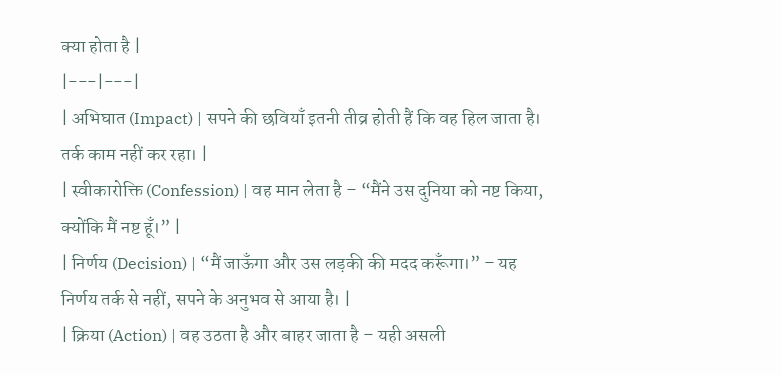क्या होता है |
|---|---|
| अभिघात (Impact) | सपने की छवियाँ इतनी तीव्र होती हैं कि वह हिल जाता है। तर्क काम नहीं कर रहा। |
| स्वीकारोक्ति (Confession) | वह मान लेता है – “मैंने उस दुनिया को नष्ट किया, क्योंकि मैं नष्ट हूँ।” |
| निर्णय (Decision) | “मैं जाऊँगा और उस लड़की की मदद करूँगा।” – यह निर्णय तर्क से नहीं, सपने के अनुभव से आया है। |
| क्रिया (Action) | वह उठता है और बाहर जाता है – यही असली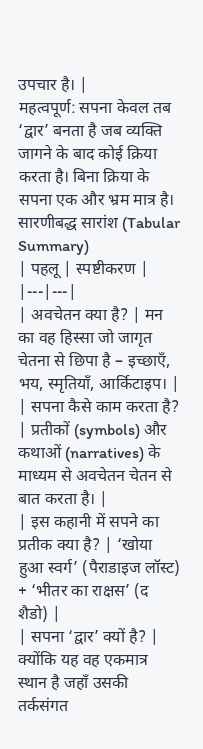उपचार है। |
महत्वपूर्ण: सपना केवल तब ‘द्वार’ बनता है जब व्यक्ति जागने के बाद कोई क्रिया करता है। बिना क्रिया के सपना एक और भ्रम मात्र है।
सारणीबद्ध सारांश (Tabular Summary)
| पहलू | स्पष्टीकरण |
|---|---|
| अवचेतन क्या है? | मन का वह हिस्सा जो जागृत चेतना से छिपा है – इच्छाएँ, भय, स्मृतियाँ, आर्किटाइप। |
| सपना कैसे काम करता है? | प्रतीकों (symbols) और कथाओं (narratives) के माध्यम से अवचेतन चेतन से बात करता है। |
| इस कहानी में सपने का प्रतीक क्या है? | ‘खोया हुआ स्वर्ग’ (पैराडाइज लॉस्ट) + ‘भीतर का राक्षस’ (द शैडो) |
| सपना ‘द्वार’ क्यों है? | क्योंकि यह वह एकमात्र स्थान है जहाँ उसकी तर्कसंगत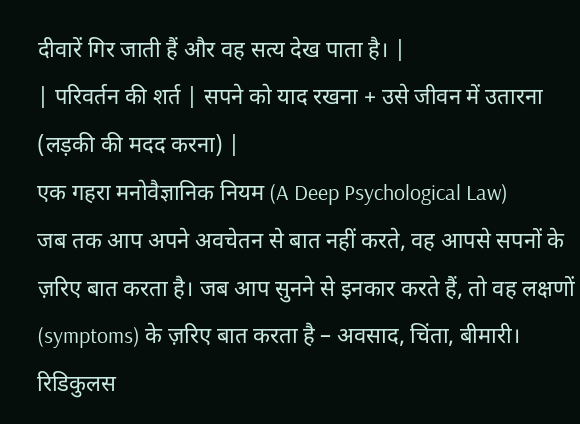दीवारें गिर जाती हैं और वह सत्य देख पाता है। |
| परिवर्तन की शर्त | सपने को याद रखना + उसे जीवन में उतारना (लड़की की मदद करना) |
एक गहरा मनोवैज्ञानिक नियम (A Deep Psychological Law)
जब तक आप अपने अवचेतन से बात नहीं करते, वह आपसे सपनों के ज़रिए बात करता है। जब आप सुनने से इनकार करते हैं, तो वह लक्षणों (symptoms) के ज़रिए बात करता है – अवसाद, चिंता, बीमारी।
रिडिकुलस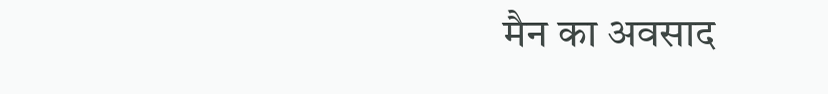मैन का अवसाद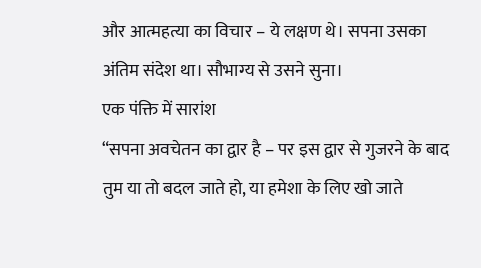और आत्महत्या का विचार – ये लक्षण थे। सपना उसका अंतिम संदेश था। सौभाग्य से उसने सुना।
एक पंक्ति में सारांश
“सपना अवचेतन का द्वार है – पर इस द्वार से गुजरने के बाद तुम या तो बदल जाते हो, या हमेशा के लिए खो जाते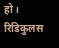हो। रिडिकुलस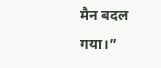मैन बदल गया।”